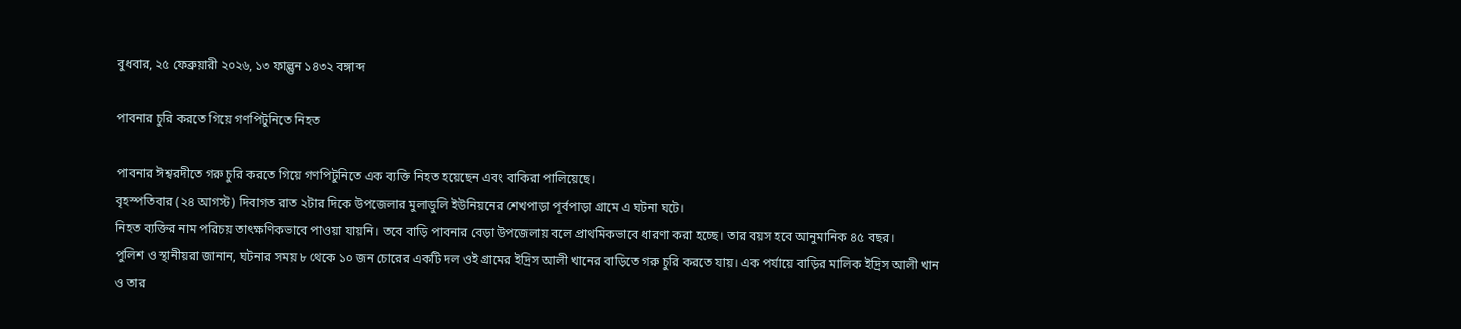বুধবার, ২৫ ফেব্রুয়ারী ২০২৬, ১৩ ফাল্গুন ১৪৩২ বঙ্গাব্দ

পাবনার চুরি করতে গিয়ে গণপিটুনিতে নিহত

পাবনার ঈশ্বরদীতে গরু চুরি করতে গিয়ে গণপিটুনিতে এক ব্যক্তি নিহত হয়েছেন এবং বাকিরা পালিয়েছে।
বৃহস্পতিবার (২৪ আগস্ট) দিবাগত রাত ২টার দিকে উপজেলার মুলাডুলি ইউনিয়নের শেখপাড়া পূর্বপাড়া গ্রামে এ ঘটনা ঘটে।
নিহত ব্যক্তির নাম পরিচয় তাৎক্ষণিকভাবে পাওয়া যায়নি। তবে বাড়ি পাবনার বেড়া উপজেলায় বলে প্রাথমিকভাবে ধারণা করা হচ্ছে। তার বয়স হবে আনুমানিক ৪৫ বছর।
পুলিশ ও স্থানীয়রা জানান, ঘটনার সময় ৮ থেকে ১০ জন চোরের একটি দল ওই গ্রামের ইদ্রিস আলী খানের বাড়িতে গরু চুরি করতে যায়। এক পর্যায়ে বাড়ির মালিক ইদ্রিস আলী খান ও তার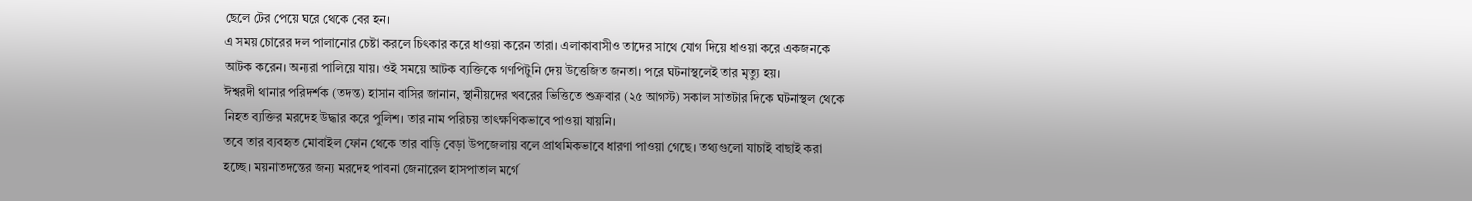ছেলে টের পেয়ে ঘরে থেকে বের হন।
এ সময় চোরের দল পালানোর চেষ্টা করলে চিৎকার করে ধাওয়া করেন তারা। এলাকাবাসীও তাদের সাথে যোগ দিয়ে ধাওয়া করে একজনকে আটক করেন। অন্যরা পালিয়ে যায়। ওই সময়ে আটক ব্যক্তিকে গণপিটুনি দেয় উত্তেজিত জনতা। পরে ঘটনাস্থলেই তার মৃত্যু হয়।
ঈশ্বরদী থানার পরিদর্শক (তদন্ত) হাসান বাসির জানান, স্থানীয়দের খবরের ভিত্তিতে শুক্রবার (২৫ আগস্ট) সকাল সাতটার দিকে ঘটনাস্থল থেকে নিহত ব্যক্তির মরদেহ উদ্ধার করে পুলিশ। তার নাম পরিচয় তাৎক্ষণিকভাবে পাওয়া যায়নি।
তবে তার ব্যবহৃত মোবাইল ফোন থেকে তার বাড়ি বেড়া উপজেলায় বলে প্রাথমিকভাবে ধারণা পাওয়া গেছে। তথ্যগুলো যাচাই বাছাই করা হচ্ছে। ময়নাতদন্তের জন্য মরদেহ পাবনা জেনারেল হাসপাতাল মর্গে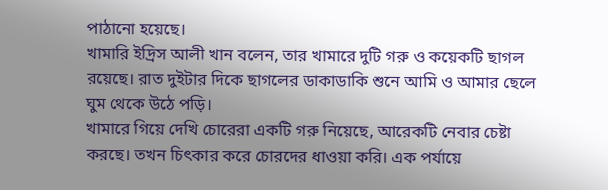পাঠানো হয়েছে।
খামারি ইদ্রিস আলী খান বলেন, তার খামারে দুটি গরু ও কয়েকটি ছাগল রয়েছে। রাত দুইটার দিকে ছাগলের ডাকাডাকি শুনে আমি ও আমার ছেলে ঘুম থেকে উঠে পড়ি।
খামারে গিয়ে দেখি চোরেরা একটি গরু নিয়েছে, আরেকটি নেবার চেষ্টা করছে। তখন চিৎকার করে চোরদের ধাওয়া করি। এক পর্যায়ে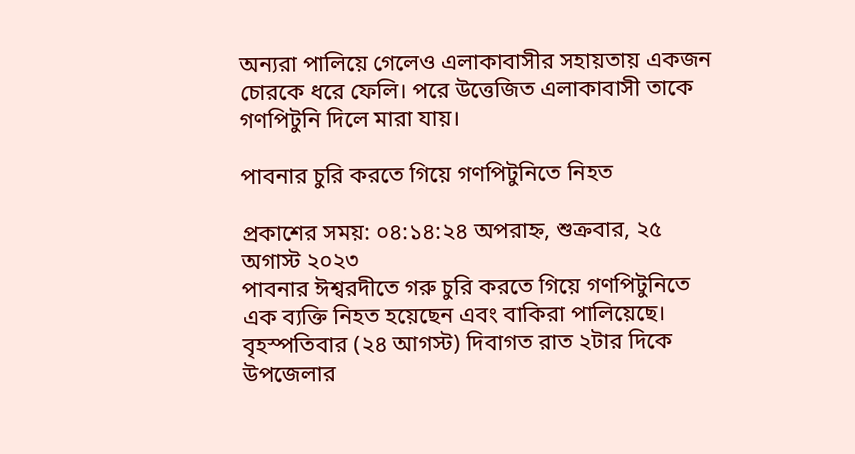অন্যরা পালিয়ে গেলেও এলাকাবাসীর সহায়তায় একজন চোরকে ধরে ফেলি। পরে উত্তেজিত এলাকাবাসী তাকে গণপিটুনি দিলে মারা যায়।

পাবনার চুরি করতে গিয়ে গণপিটুনিতে নিহত

প্রকাশের সময়: ০৪:১৪:২৪ অপরাহ্ন, শুক্রবার, ২৫ অগাস্ট ২০২৩
পাবনার ঈশ্বরদীতে গরু চুরি করতে গিয়ে গণপিটুনিতে এক ব্যক্তি নিহত হয়েছেন এবং বাকিরা পালিয়েছে।
বৃহস্পতিবার (২৪ আগস্ট) দিবাগত রাত ২টার দিকে উপজেলার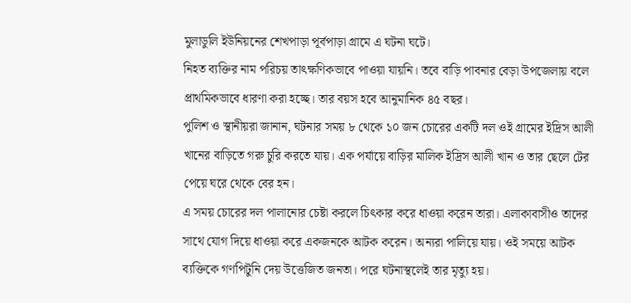মুলাডুলি ইউনিয়নের শেখপাড়া পূর্বপাড়া গ্রামে এ ঘটনা ঘটে।
নিহত ব্যক্তির নাম পরিচয় তাৎক্ষণিকভাবে পাওয়া যায়নি। তবে বাড়ি পাবনার বেড়া উপজেলায় বলে প্রাথমিকভাবে ধারণা করা হচ্ছে। তার বয়স হবে আনুমানিক ৪৫ বছর।
পুলিশ ও স্থানীয়রা জানান, ঘটনার সময় ৮ থেকে ১০ জন চোরের একটি দল ওই গ্রামের ইদ্রিস আলী খানের বাড়িতে গরু চুরি করতে যায়। এক পর্যায়ে বাড়ির মালিক ইদ্রিস আলী খান ও তার ছেলে টের পেয়ে ঘরে থেকে বের হন।
এ সময় চোরের দল পালানোর চেষ্টা করলে চিৎকার করে ধাওয়া করেন তারা। এলাকাবাসীও তাদের সাথে যোগ দিয়ে ধাওয়া করে একজনকে আটক করেন। অন্যরা পালিয়ে যায়। ওই সময়ে আটক ব্যক্তিকে গণপিটুনি দেয় উত্তেজিত জনতা। পরে ঘটনাস্থলেই তার মৃত্যু হয়।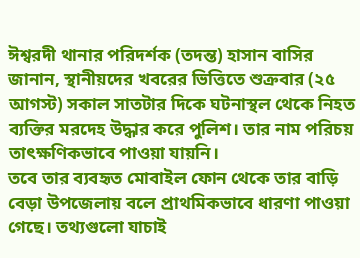ঈশ্বরদী থানার পরিদর্শক (তদন্ত) হাসান বাসির জানান, স্থানীয়দের খবরের ভিত্তিতে শুক্রবার (২৫ আগস্ট) সকাল সাতটার দিকে ঘটনাস্থল থেকে নিহত ব্যক্তির মরদেহ উদ্ধার করে পুলিশ। তার নাম পরিচয় তাৎক্ষণিকভাবে পাওয়া যায়নি।
তবে তার ব্যবহৃত মোবাইল ফোন থেকে তার বাড়ি বেড়া উপজেলায় বলে প্রাথমিকভাবে ধারণা পাওয়া গেছে। তথ্যগুলো যাচাই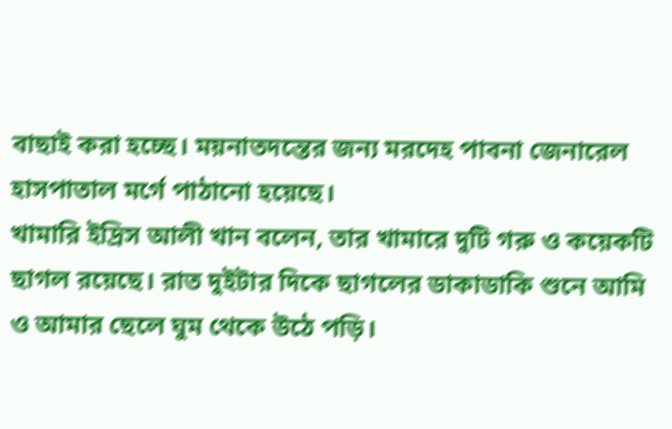বাছাই করা হচ্ছে। ময়নাতদন্তের জন্য মরদেহ পাবনা জেনারেল হাসপাতাল মর্গে পাঠানো হয়েছে।
খামারি ইদ্রিস আলী খান বলেন, তার খামারে দুটি গরু ও কয়েকটি ছাগল রয়েছে। রাত দুইটার দিকে ছাগলের ডাকাডাকি শুনে আমি ও আমার ছেলে ঘুম থেকে উঠে পড়ি।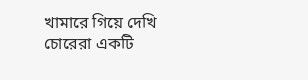খামারে গিয়ে দেখি চোরেরা একটি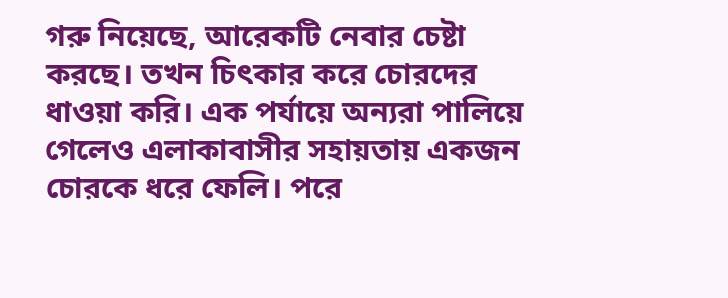গরু নিয়েছে, আরেকটি নেবার চেষ্টা করছে। তখন চিৎকার করে চোরদের ধাওয়া করি। এক পর্যায়ে অন্যরা পালিয়ে গেলেও এলাকাবাসীর সহায়তায় একজন চোরকে ধরে ফেলি। পরে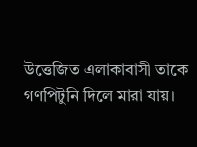উত্তেজিত এলাকাবাসী তাকে গণপিটুনি দিলে মারা যায়।